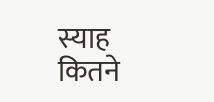स्याह
कितने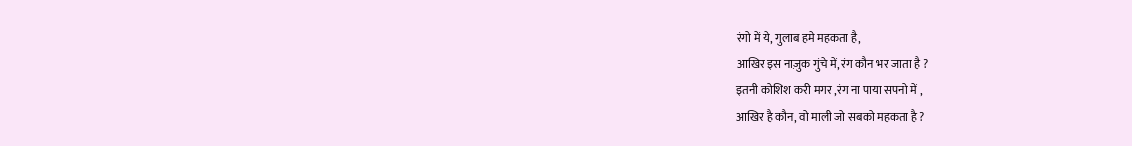रंगो में ये, गुलाब हमे महकता है,
आखिर इस नाज़ुक गुंचे में, रंग कौन भर जाता है ?
इतनी कोशिश करी मगर ,रंग ना पाया सपनो में ,
आखिर है कौन, वो माली जो सबको महकता है ?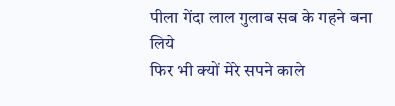पीला गेंदा लाल गुलाब सब के गहने बना लिये
फिर भी क्यों मेरे सपने काले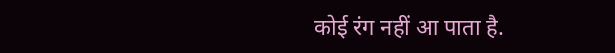कोई रंग नहीं आ पाता है.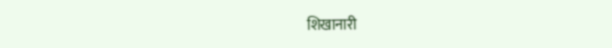शिखानारी